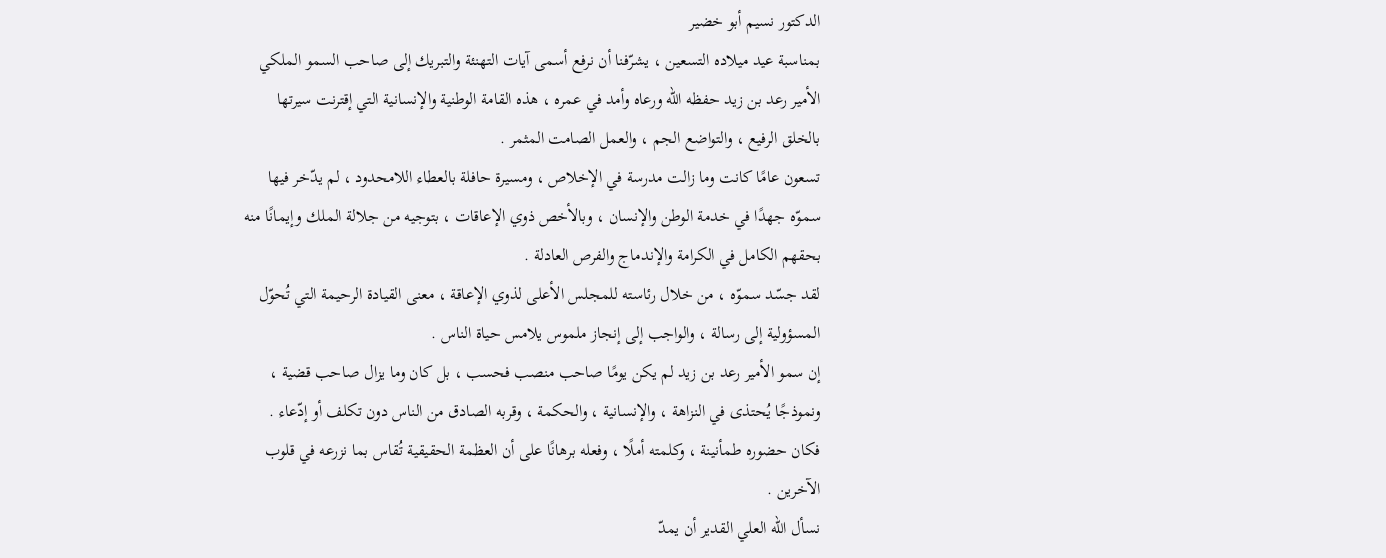الدكتور نسيم أبو خضير
بمناسبة عيد ميلاده التسعين ، يشرّفنا أن نرفع أسمى آيات التهنئة والتبريك إلى صاحب السمو الملكي الأمير رعد بن زيد حفظه الله ورعاه وأمد في عمره ، هذه القامة الوطنية والإنسانية التي إقترنت سيرتها بالخلق الرفيع ، والتواضع الجم ، والعمل الصامت المثمر .
تسعون عامًا كانت وما زالت مدرسة في الإخلاص ، ومسيرة حافلة بالعطاء اللامحدود ، لم يدّخر فيها سموّه جهدًا في خدمة الوطن والإنسان ، وبالأخص ذوي الإعاقات ، بتوجيه من جلالة الملك وإيمانًا منه بحقهم الكامل في الكرامة والإندماج والفرص العادلة .
لقد جسّد سموّه ، من خلال رئاسته للمجلس الأعلى لذوي الإعاقة ، معنى القيادة الرحيمة التي تُحوّل المسؤولية إلى رسالة ، والواجب إلى إنجاز ملموس يلامس حياة الناس .
إن سمو الأمير رعد بن زيد لم يكن يومًا صاحب منصب فحسب ، بل كان وما يزال صاحب قضية ، ونموذجًا يُحتذى في النزاهة ، والإنسانية ، والحكمة ، وقربه الصادق من الناس دون تكلف أو إدّعاء . فكان حضوره طمأنينة ، وكلمته أملًا ، وفعله برهانًا على أن العظمة الحقيقية تُقاس بما نزرعه في قلوب الآخرين .
نسأل الله العلي القدير أن يمدّ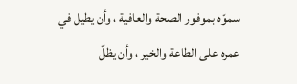سموّه بموفور الصحة والعافية ، وأن يطيل في عمره على الطاعة والخير ، وأن يظلّ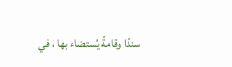سندًا وقامةً يُستضاء بها ، في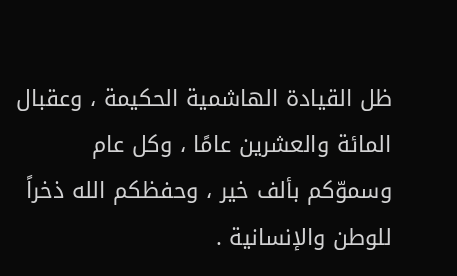ظل القيادة الهاشمية الحكيمة ، وعقبال المائة والعشرين عامًا ، وكل عام وسموّكم بألف خير ، وحفظكم الله ذخراً للوطن والإنسانية .